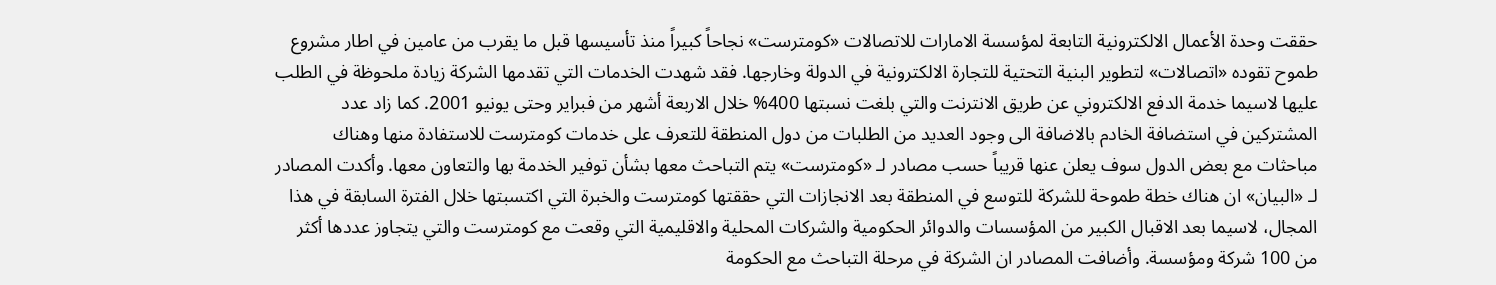حققت وحدة الأعمال الالكترونية التابعة لمؤسسة الامارات للاتصالات «كومترست» نجاحاً كبيراً منذ تأسيسها قبل ما يقرب من عامين في اطار مشروع طموح تقوده «اتصالات» لتطوير البنية التحتية للتجارة الالكترونية في الدولة وخارجها. فقد شهدت الخدمات التي تقدمها الشركة زيادة ملحوظة في الطلب عليها لاسيما خدمة الدفع الالكتروني عن طريق الانترنت والتي بلغت نسبتها 400% خلال الاربعة أشهر من فبراير وحتى يونيو 2001. كما زاد عدد المشتركين في استضافة الخادم بالاضافة الى وجود العديد من الطلبات من دول المنطقة للتعرف على خدمات كومترست للاستفادة منها وهناك مباحثات مع بعض الدول سوف يعلن عنها قريباً حسب مصادر لـ «كومترست» يتم التباحث معها بشأن توفير الخدمة بها والتعاون معها. وأكدت المصادر لـ «البيان» ان هناك خطة طموحة للشركة للتوسع في المنطقة بعد الانجازات التي حققتها كومترست والخبرة التي اكتسبتها خلال الفترة السابقة في هذا المجال، لاسيما بعد الاقبال الكبير من المؤسسات والدوائر الحكومية والشركات المحلية والاقليمية التي وقعت مع كومترست والتي يتجاوز عددها أكثر من 100 شركة ومؤسسة. وأضافت المصادر ان الشركة في مرحلة التباحث مع الحكومة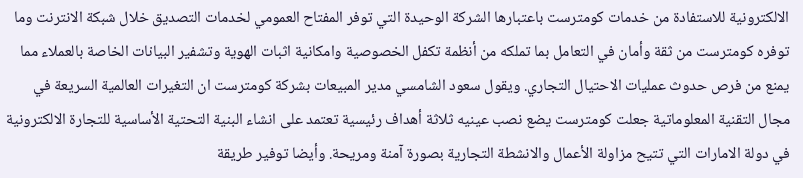الالكترونية للاستفادة من خدمات كومترست باعتبارها الشركة الوحيدة التي توفر المفتاح العمومي لخدمات التصديق خلال شبكة الانترنت وما توفره كومترست من ثقة وأمان في التعامل بما تملكه من أنظمة تكفل الخصوصية وامكانية اثبات الهوية وتشفير البيانات الخاصة بالعملاء مما يمنع من فرص حدوث عمليات الاحتيال التجاري. ويقول سعود الشامسي مدير المبيعات بشركة كومترست ان التغيرات العالمية السريعة في مجال التقنية المعلوماتية جعلت كومترست يضع نصب عينيه ثلاثة أهداف رئيسية تعتمد على انشاء البنية التحتية الأساسية للتجارة الالكترونية في دولة الامارات التي تتيح مزاولة الأعمال والانشطة التجارية بصورة آمنة ومريحة. وأيضا توفير طريقة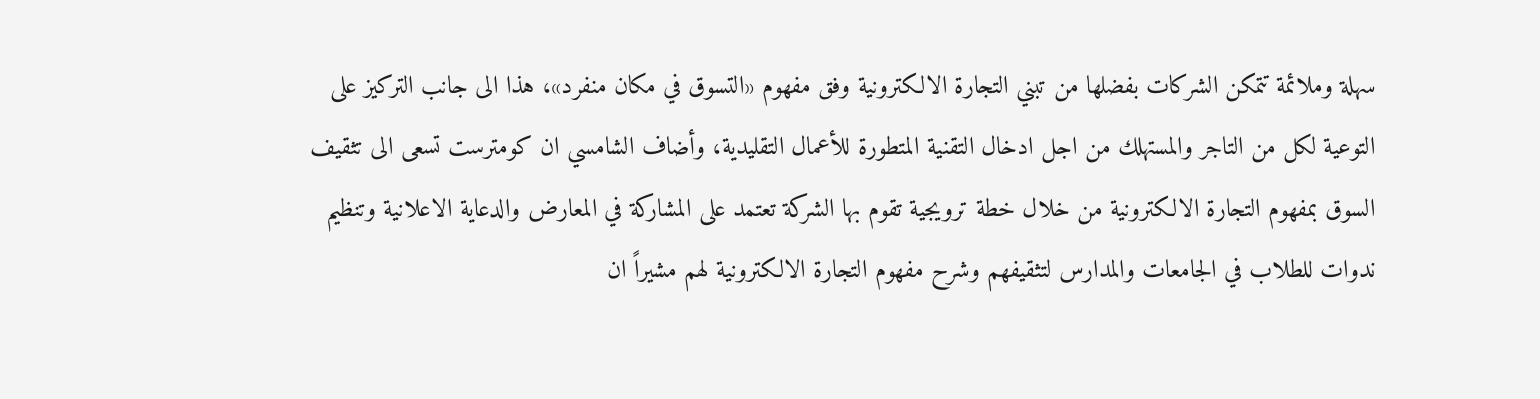سهلة وملائمة تتمكن الشركات بفضلها من تبني التجارة الالكترونية وفق مفهوم «التسوق في مكان منفرد»، هذا الى جانب التركيز على التوعية لكل من التاجر والمستهلك من اجل ادخال التقنية المتطورة للأعمال التقليدية، وأضاف الشامسي ان كومترست تسعى الى تثقيف السوق بمفهوم التجارة الالكترونية من خلال خطة ترويجية تقوم بها الشركة تعتمد على المشاركة في المعارض والدعاية الاعلانية وتنظيم ندوات للطلاب في الجامعات والمدارس لتثقيفهم وشرح مفهوم التجارة الالكترونية لهم مشيراً ان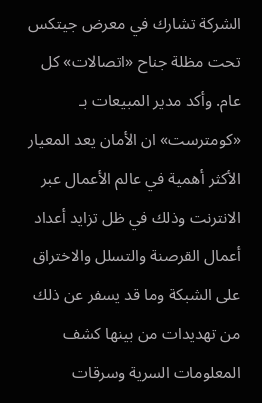الشركة تشارك في معرض جيتكس تحت مظلة جناح «اتصالات» كل عام. وأكد مدير المبيعات بـ «كومترست» ان الأمان يعد المعيار الأكثر أهمية في عالم الأعمال عبر الانترنت وذلك في ظل تزايد أعداد أعمال القرصنة والتسلل والاختراق على الشبكة وما قد يسفر عن ذلك من تهديدات من بينها كشف المعلومات السرية وسرقات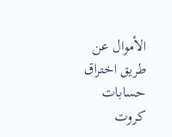الأموال عن طريق اختراق حسابات كروت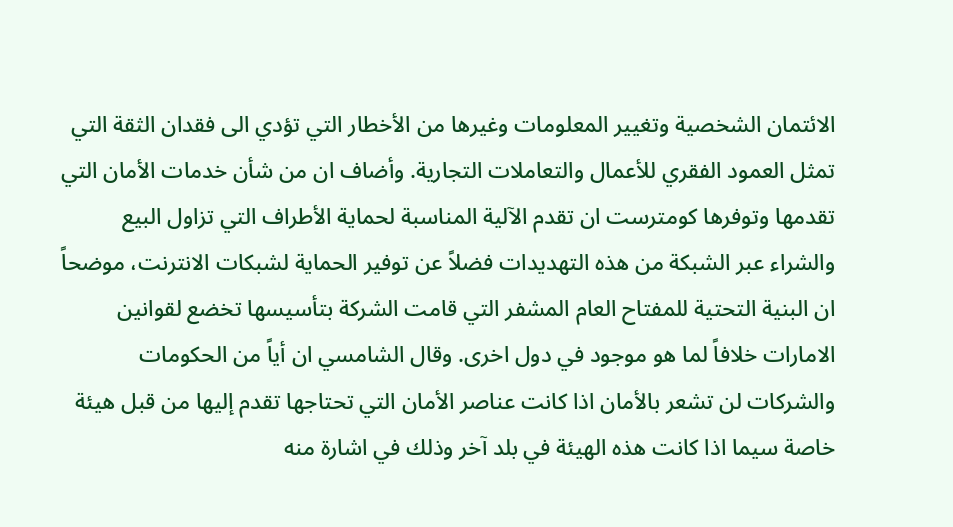الائتمان الشخصية وتغيير المعلومات وغيرها من الأخطار التي تؤدي الى فقدان الثقة التي تمثل العمود الفقري للأعمال والتعاملات التجارية. وأضاف ان من شأن خدمات الأمان التي تقدمها وتوفرها كومترست ان تقدم الآلية المناسبة لحماية الأطراف التي تزاول البيع والشراء عبر الشبكة من هذه التهديدات فضلاً عن توفير الحماية لشبكات الانترنت، موضحاً ان البنية التحتية للمفتاح العام المشفر التي قامت الشركة بتأسيسها تخضع لقوانين الامارات خلافاً لما هو موجود في دول اخرى. وقال الشامسي ان أياً من الحكومات والشركات لن تشعر بالأمان اذا كانت عناصر الأمان التي تحتاجها تقدم إليها من قبل هيئة خاصة سيما اذا كانت هذه الهيئة في بلد آخر وذلك في اشارة منه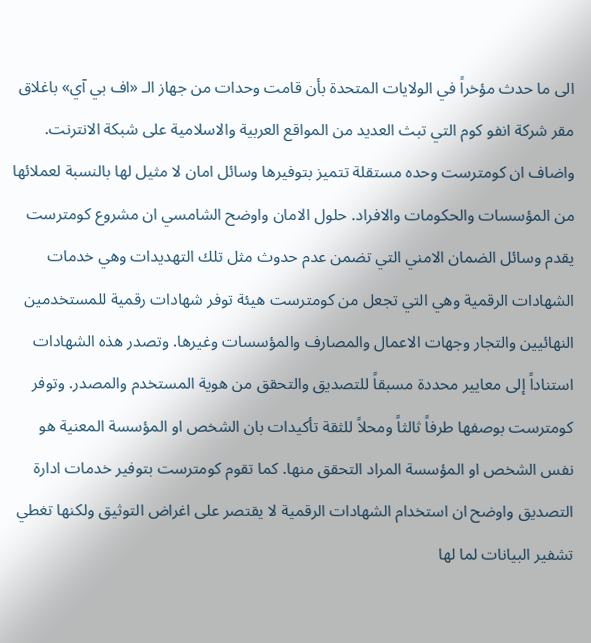الى ما حدث مؤخراً في الولايات المتحدة بأن قامت وحدات من جهاز الـ «اف بي آي» باغلاق مقر شركة انفو كوم التي تبث العديد من المواقع العربية والاسلامية على شبكة الانترنت. واضاف ان كومترست وحده مستقلة تتميز بتوفيرها وسائل امان لا مثيل لها بالنسبة لعملائها من المؤسسات والحكومات والافراد. حلول الامان واوضح الشامسي ان مشروع كومترست يقدم وسائل الضمان الامني التي تضمن عدم حدوث مثل تلك التهديدات وهي خدمات الشهادات الرقمية وهي التي تجعل من كومترست هيئة توفر شهادات رقمية للمستخدمين النهائيين والتجار وجهات الاعمال والمصارف والمؤسسات وغيرها. وتصدر هذه الشهادات استناداً إلى معايير محددة مسبقاً للتصديق والتحقق من هوية المستخدم والمصدر. وتوفر كومترست بوصفها طرفاً ثالثاً ومحلاً للثقة تأكيدات بان الشخص او المؤسسة المعنية هو نفس الشخص او المؤسسة المراد التحقق منها. كما تقوم كومترست بتوفير خدمات ادارة التصديق واوضح ان استخدام الشهادات الرقمية لا يقتصر على اغراض التوثيق ولكنها تغطي تشفير البيانات لما لها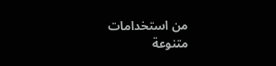من استخدامات متنوعة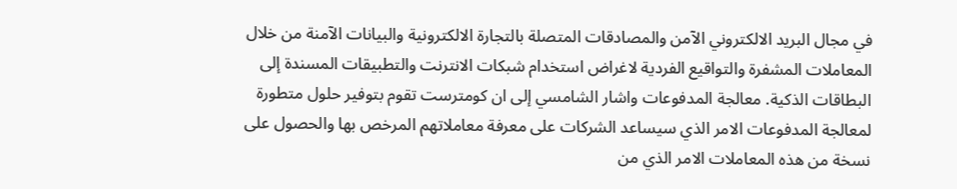في مجال البريد الالكتروني الآمن والمصادقات المتصلة بالتجارة الالكترونية والبيانات الآمنة من خلال المعاملات المشفرة والتواقيع الفردية لاغراض استخدام شبكات الانترنت والتطبيقات المسندة إلى البطاقات الذكية. معالجة المدفوعات واشار الشامسي إلى ان كومترست تقوم بتوفير حلول متطورة لمعالجة المدفوعات الامر الذي سيساعد الشركات على معرفة معاملاتهم المرخص بها والحصول على نسخة من هذه المعاملات الامر الذي من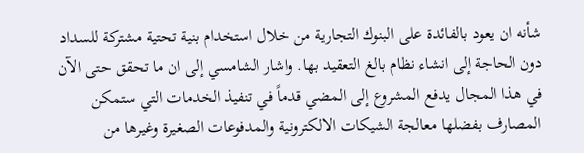شأنه ان يعود بالفائدة على البنوك التجارية من خلال استخدام بنية تحتية مشتركة للسداد دون الحاجة إلى انشاء نظام بالغ التعقيد بها. واشار الشامسي إلى ان ما تحقق حتى الآن في هذا المجال يدفع المشروع إلى المضي قدماً في تنفيذ الخدمات التي ستمكن المصارف بفضلها معالجة الشيكات الالكترونية والمدفوعات الصغيرة وغيرها من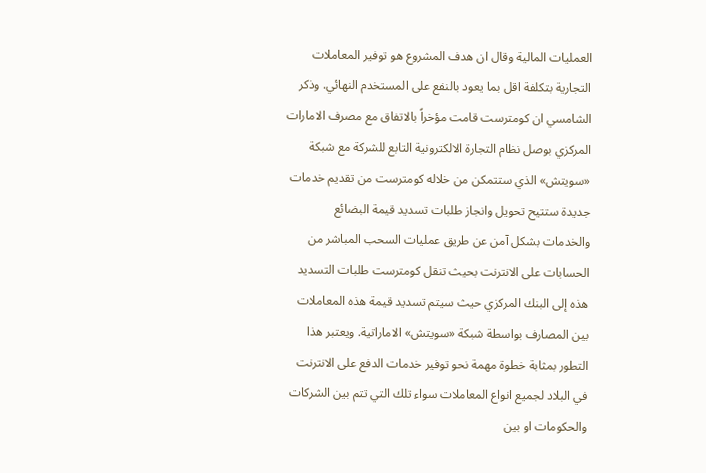العمليات المالية وقال ان هدف المشروع هو توفير المعاملات التجارية بتكلفة اقل بما يعود بالنفع على المستخدم النهائي. وذكر الشامسي ان كومترست قامت مؤخراً بالاتفاق مع مصرف الامارات المركزي بوصل نظام التجارة الالكترونية التابع للشركة مع شبكة «سويتش» الذي ستتمكن من خلاله كومترست من تقديم خدمات جديدة ستتيح تحويل وانجاز طلبات تسديد قيمة البضائع والخدمات بشكل آمن عن طريق عمليات السحب المباشر من الحسابات على الانترنت بحيث تنقل كومترست طلبات التسديد هذه إلى البنك المركزي حيث سيتم تسديد قيمة هذه المعاملات بين المصارف بواسطة شبكة «سويتش» الاماراتية. ويعتبر هذا التطور بمثابة خطوة مهمة نحو توفير خدمات الدفع على الانترنت في البلاد لجميع انواع المعاملات سواء تلك التي تتم بين الشركات والحكومات او بين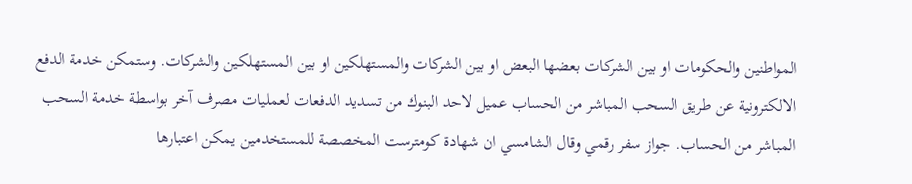المواطنين والحكومات او بين الشركات بعضها البعض او بين الشركات والمستهلكين او بين المستهلكين والشركات. وستمكن خدمة الدفع الالكترونية عن طريق السحب المباشر من الحساب عميل لاحد البنوك من تسديد الدفعات لعمليات مصرف آخر بواسطة خدمة السحب المباشر من الحساب. جواز سفر رقمي وقال الشامسي ان شهادة كومترست المخصصة للمستخدمين يمكن اعتبارها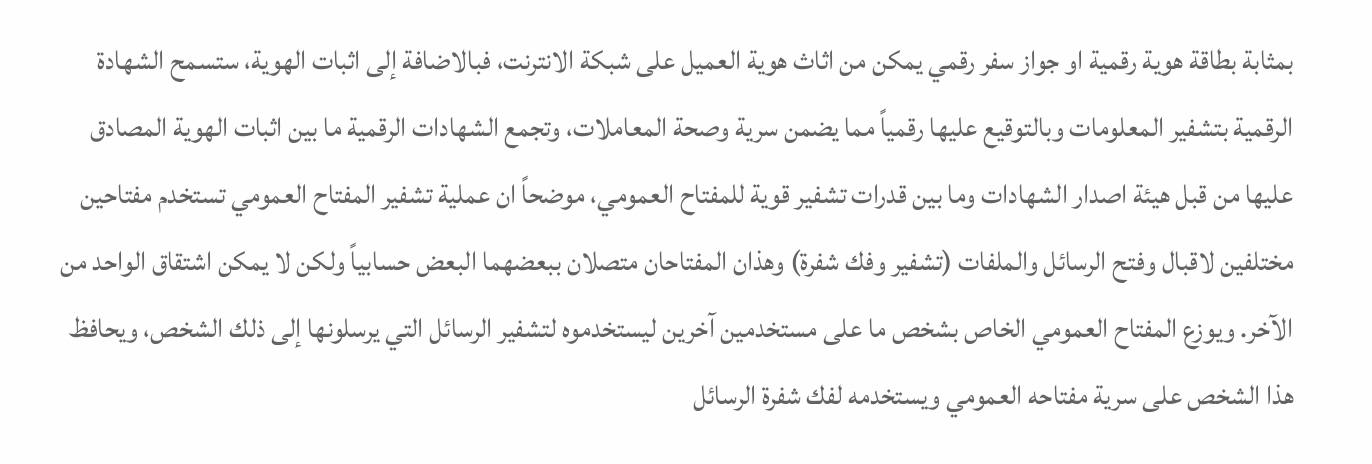بمثابة بطاقة هوية رقمية او جواز سفر رقمي يمكن من اثاث هوية العميل على شبكة الانترنت، فبالاضافة إلى اثبات الهوية، ستسمح الشهادة الرقمية بتشفير المعلومات وبالتوقيع عليها رقمياً مما يضمن سرية وصحة المعاملات، وتجمع الشهادات الرقمية ما بين اثبات الهوية المصادق عليها من قبل هيئة اصدار الشهادات وما بين قدرات تشفير قوية للمفتاح العمومي، موضحاً ان عملية تشفير المفتاح العمومي تستخدم مفتاحين مختلفين لاقبال وفتح الرسائل والملفات (تشفير وفك شفرة) وهذان المفتاحان متصلان ببعضهما البعض حسابياً ولكن لا يمكن اشتقاق الواحد من الآخر. ويوزع المفتاح العمومي الخاص بشخص ما على مستخدمين آخرين ليستخدموه لتشفير الرسائل التي يرسلونها إلى ذلك الشخص، ويحافظ هذا الشخص على سرية مفتاحه العمومي ويستخدمه لفك شفرة الرسائل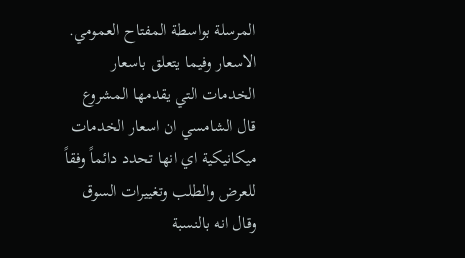المرسلة بواسطة المفتاح العمومي. الاسعار وفيما يتعلق باسعار الخدمات التي يقدمها المشروع قال الشامسي ان اسعار الخدمات ميكانيكية اي انها تحدد دائماً وفقاً للعرض والطلب وتغييرات السوق وقال انه بالنسبة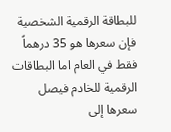للبطاقة الرقمية الشخصية فإن سعرها هو 35 درهماً فقط في العام اما البطاقات الرقمية للخادم فيصل سعرها إلى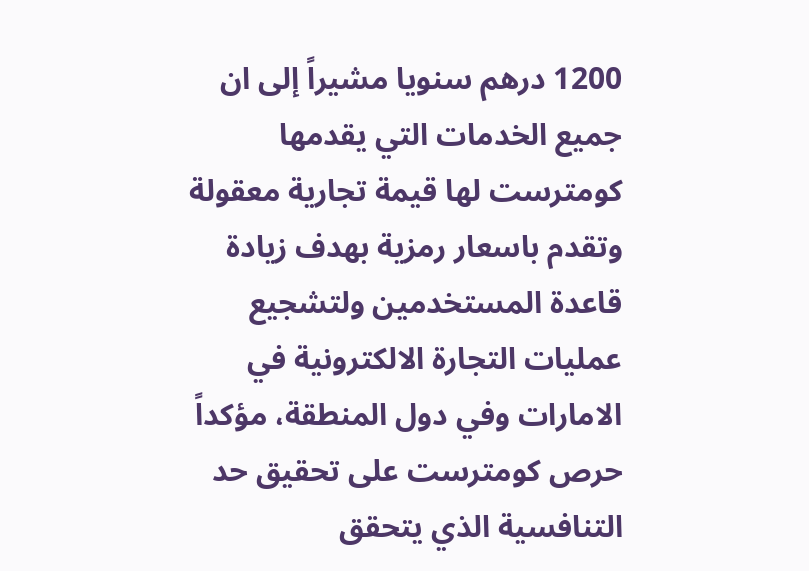1200 درهم سنويا مشيراً إلى ان جميع الخدمات التي يقدمها كومترست لها قيمة تجارية معقولة وتقدم باسعار رمزية بهدف زيادة قاعدة المستخدمين ولتشجيع عمليات التجارة الالكترونية في الامارات وفي دول المنطقة، مؤكداً حرص كومترست على تحقيق حد التنافسية الذي يتحقق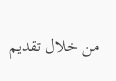من خلال تقديم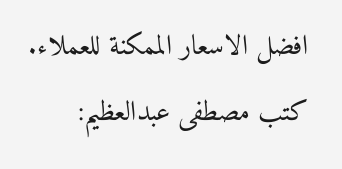افضل الاسعار الممكنة للعملاء. كتب مصطفى عبدالعظيم: